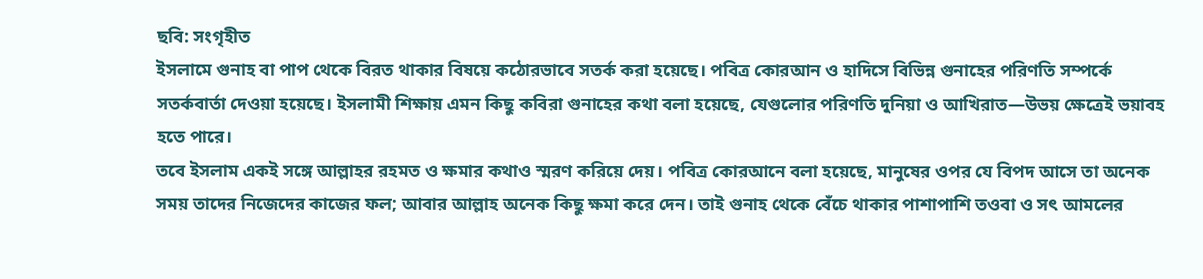ছবি: সংগৃহীত
ইসলামে গুনাহ বা পাপ থেকে বিরত থাকার বিষয়ে কঠোরভাবে সতর্ক করা হয়েছে। পবিত্র কোরআন ও হাদিসে বিভিন্ন গুনাহের পরিণতি সম্পর্কে সতর্কবার্তা দেওয়া হয়েছে। ইসলামী শিক্ষায় এমন কিছু কবিরা গুনাহের কথা বলা হয়েছে, যেগুলোর পরিণতি দুনিয়া ও আখিরাত—উভয় ক্ষেত্রেই ভয়াবহ হতে পারে।
তবে ইসলাম একই সঙ্গে আল্লাহর রহমত ও ক্ষমার কথাও স্মরণ করিয়ে দেয়। পবিত্র কোরআনে বলা হয়েছে, মানুষের ওপর যে বিপদ আসে তা অনেক সময় তাদের নিজেদের কাজের ফল; আবার আল্লাহ অনেক কিছু ক্ষমা করে দেন। তাই গুনাহ থেকে বেঁচে থাকার পাশাপাশি তওবা ও সৎ আমলের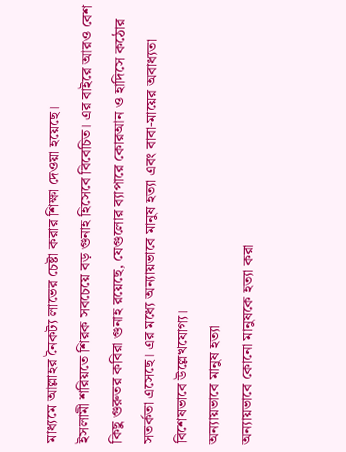মাধ্যমে আল্লাহর নৈকট্য লাভের চেষ্টা করার শিক্ষা দেওয়া হয়েছে।
ইসলামী শরিয়তে শিরক সবচেয়ে বড় গুনাহ হিসেবে বিবেচিত। এর বাইরে আরও বেশ কিছু গুরুতর কবিরা গুনাহ রয়েছে, যেগুলোর ব্যাপারে কোরআন ও হাদিসে কঠোর সতর্কতা এসেছে। এর মধ্যে অন্যায়ভাবে মানুষ হত্যা এবং বাবা-মায়ের অবাধ্যতা বিশেষভাবে উল্লেখযোগ্য।
অন্যায়ভাবে মানুষ হত্যা
অন্যায়ভাবে কোনো মানুষকে হত্যা করা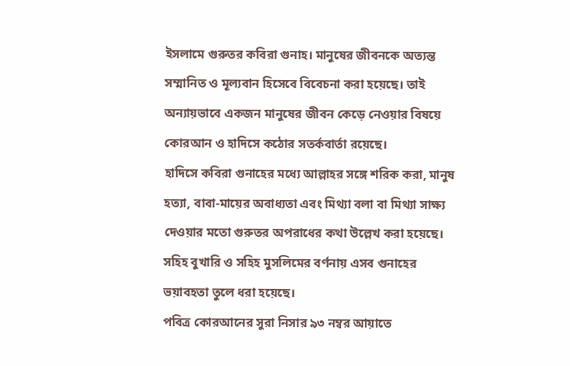ইসলামে গুরুতর কবিরা গুনাহ। মানুষের জীবনকে অত্যন্ত সম্মানিত ও মূল্যবান হিসেবে বিবেচনা করা হয়েছে। তাই অন্যায়ভাবে একজন মানুষের জীবন কেড়ে নেওয়ার বিষয়ে কোরআন ও হাদিসে কঠোর সতর্কবার্তা রয়েছে।
হাদিসে কবিরা গুনাহের মধ্যে আল্লাহর সঙ্গে শরিক করা, মানুষ হত্যা, বাবা-মায়ের অবাধ্যতা এবং মিথ্যা বলা বা মিথ্যা সাক্ষ্য দেওয়ার মতো গুরুতর অপরাধের কথা উল্লেখ করা হয়েছে। সহিহ বুখারি ও সহিহ মুসলিমের বর্ণনায় এসব গুনাহের ভয়াবহতা তুলে ধরা হয়েছে।
পবিত্র কোরআনের সুরা নিসার ৯৩ নম্বর আয়াতে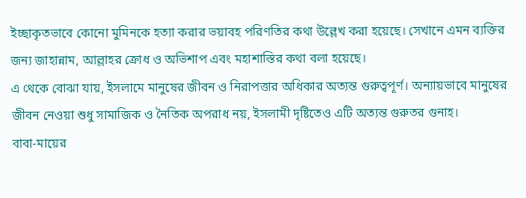ইচ্ছাকৃতভাবে কোনো মুমিনকে হত্যা করার ভয়াবহ পরিণতির কথা উল্লেখ করা হয়েছে। সেখানে এমন ব্যক্তির জন্য জাহান্নাম, আল্লাহর ক্রোধ ও অভিশাপ এবং মহাশাস্তির কথা বলা হয়েছে।
এ থেকে বোঝা যায়, ইসলামে মানুষের জীবন ও নিরাপত্তার অধিকার অত্যন্ত গুরুত্বপূর্ণ। অন্যায়ভাবে মানুষের জীবন নেওয়া শুধু সামাজিক ও নৈতিক অপরাধ নয়, ইসলামী দৃষ্টিতেও এটি অত্যন্ত গুরুতর গুনাহ।
বাবা-মায়ের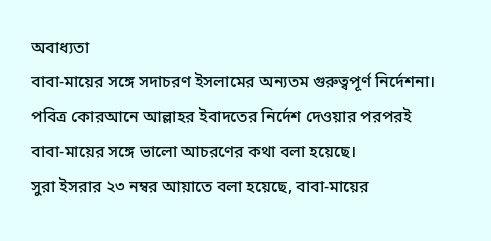অবাধ্যতা
বাবা-মায়ের সঙ্গে সদাচরণ ইসলামের অন্যতম গুরুত্বপূর্ণ নির্দেশনা। পবিত্র কোরআনে আল্লাহর ইবাদতের নির্দেশ দেওয়ার পরপরই বাবা-মায়ের সঙ্গে ভালো আচরণের কথা বলা হয়েছে।
সুরা ইসরার ২৩ নম্বর আয়াতে বলা হয়েছে, বাবা-মায়ের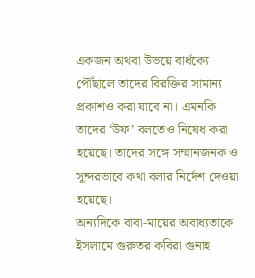একজন অথবা উভয়ে বার্ধক্যে পৌঁছালে তাদের বিরক্তির সামান্য প্রকাশও করা যাবে না। এমনকি তাদের ‘উফ’ বলতেও নিষেধ করা হয়েছে। তাদের সঙ্গে সম্মানজনক ও সুন্দরভাবে কথা বলার নির্দেশ দেওয়া হয়েছে।
অন্যদিকে বাবা-মায়ের অবাধ্যতাকে ইসলামে গুরুতর কবিরা গুনাহ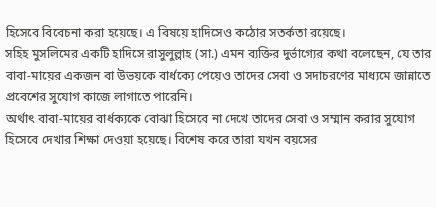হিসেবে বিবেচনা করা হয়েছে। এ বিষয়ে হাদিসেও কঠোর সতর্কতা রয়েছে।
সহিহ মুসলিমের একটি হাদিসে রাসুলুল্লাহ (সা.) এমন ব্যক্তির দুর্ভাগ্যের কথা বলেছেন, যে তার বাবা-মায়ের একজন বা উভয়কে বার্ধক্যে পেয়েও তাদের সেবা ও সদাচরণের মাধ্যমে জান্নাতে প্রবেশের সুযোগ কাজে লাগাতে পারেনি।
অর্থাৎ বাবা-মায়ের বার্ধক্যকে বোঝা হিসেবে না দেখে তাদের সেবা ও সম্মান করার সুযোগ হিসেবে দেখার শিক্ষা দেওয়া হয়েছে। বিশেষ করে তারা যখন বয়সের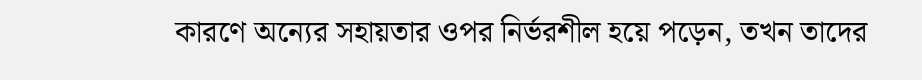কারণে অন্যের সহায়তার ওপর নির্ভরশীল হয়ে পড়েন, তখন তাদের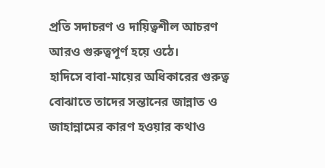প্রতি সদাচরণ ও দায়িত্বশীল আচরণ আরও গুরুত্বপূর্ণ হয়ে ওঠে।
হাদিসে বাবা-মায়ের অধিকারের গুরুত্ব বোঝাতে তাদের সন্তানের জান্নাত ও জাহান্নামের কারণ হওয়ার কথাও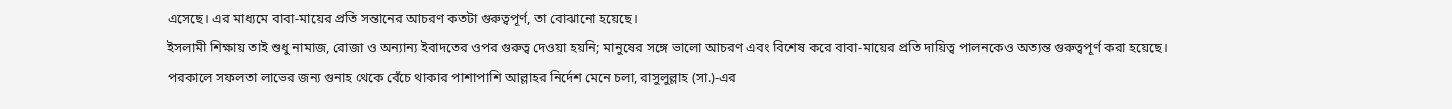এসেছে। এর মাধ্যমে বাবা-মায়ের প্রতি সন্তানের আচরণ কতটা গুরুত্বপূর্ণ, তা বোঝানো হয়েছে।
ইসলামী শিক্ষায় তাই শুধু নামাজ, রোজা ও অন্যান্য ইবাদতের ওপর গুরুত্ব দেওয়া হয়নি; মানুষের সঙ্গে ভালো আচরণ এবং বিশেষ করে বাবা-মায়ের প্রতি দায়িত্ব পালনকেও অত্যন্ত গুরুত্বপূর্ণ করা হয়েছে।
পরকালে সফলতা লাভের জন্য গুনাহ থেকে বেঁচে থাকার পাশাপাশি আল্লাহর নির্দেশ মেনে চলা, রাসুলুল্লাহ (সা.)-এর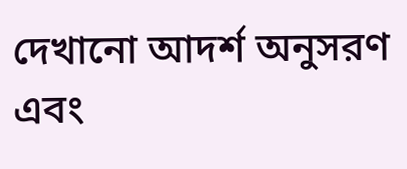দেখানো আদর্শ অনুসরণ এবং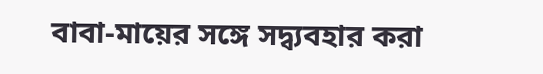বাবা-মায়ের সঙ্গে সদ্ব্যবহার করা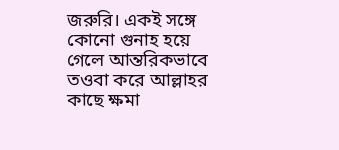জরুরি। একই সঙ্গে কোনো গুনাহ হয়ে গেলে আন্তরিকভাবে তওবা করে আল্লাহর কাছে ক্ষমা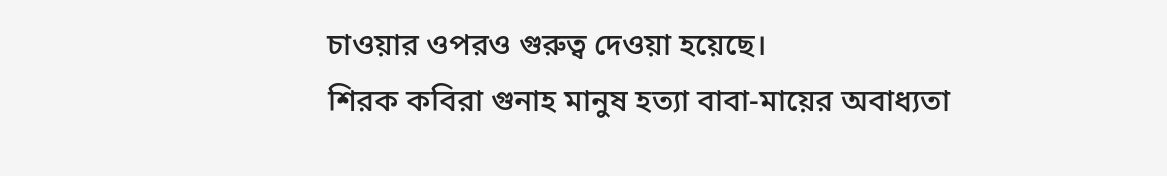চাওয়ার ওপরও গুরুত্ব দেওয়া হয়েছে।
শিরক কবিরা গুনাহ মানুষ হত্যা বাবা-মায়ের অবাধ্যতা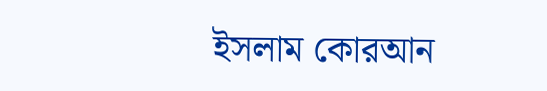ইসলাম কোরআন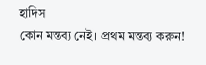হাদিস
কোন মন্তব্য নেই। প্রথম মন্তব্য করুন!